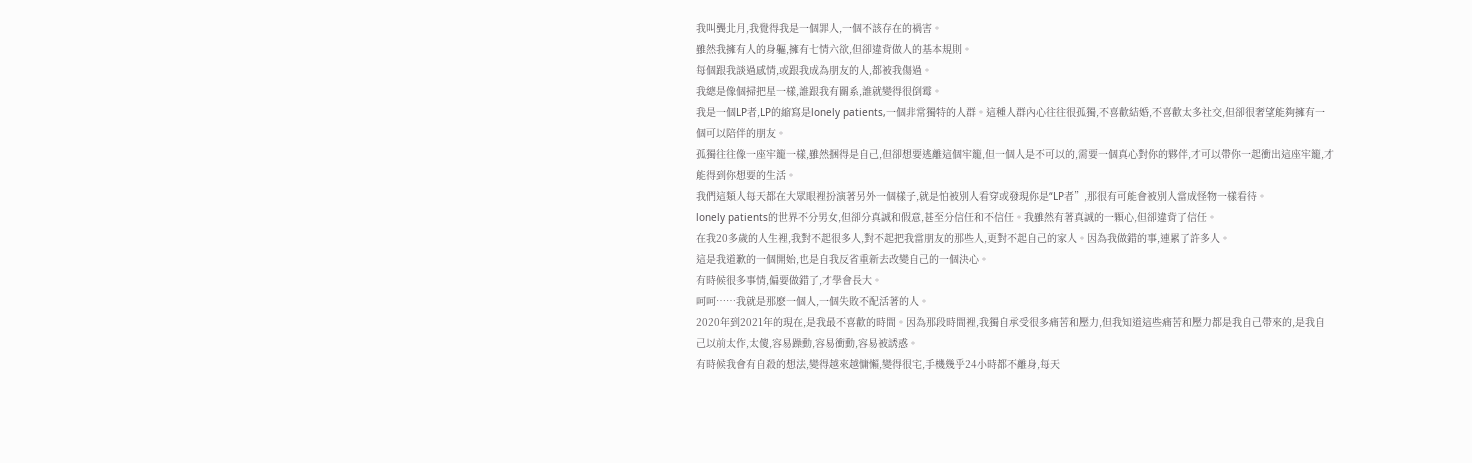我叫龔北月,我覺得我是一個罪人,一個不該存在的禍害。
雖然我擁有人的身軀,擁有七情六欲,但卻違背做人的基本規則。
每個跟我談過感情,或跟我成為朋友的人,都被我傷過。
我總是像個掃把星一樣,誰跟我有關系,誰就變得很倒霉。
我是一個LP者,LP的縮寫是lonely patients,一個非常獨特的人群。這種人群內心往往很孤獨,不喜歡結婚,不喜歡太多社交,但卻很奢望能夠擁有一個可以陪伴的朋友。
孤獨往往像一座牢籠一樣,雖然捆得是自己,但卻想要逃離這個牢籠,但一個人是不可以的,需要一個真心對你的夥伴,才可以帶你一起衝出這座牢籠,才能得到你想要的生活。
我們這類人每天都在大眾眼裡扮演著另外一個樣子,就是怕被別人看穿或發現你是“LP者”,那很有可能會被別人當成怪物一樣看待。
lonely patients的世界不分男女,但卻分真誠和假意,甚至分信任和不信任。我雖然有著真誠的一顆心,但卻違背了信任。
在我20多歲的人生裡,我對不起很多人,對不起把我當朋友的那些人,更對不起自己的家人。因為我做錯的事,連累了許多人。
這是我道歉的一個開始,也是自我反省重新去改變自己的一個決心。
有時候很多事情,偏要做錯了,才學會長大。
呵呵……我就是那麽一個人,一個失敗不配活著的人。
2020年到2021年的現在,是我最不喜歡的時間。因為那段時間裡,我獨自承受很多痛苦和壓力,但我知道這些痛苦和壓力都是我自己帶來的,是我自己以前太作,太傻,容易躁動,容易衝動,容易被誘惑。
有時候我會有自殺的想法,變得越來越慵懶,變得很宅,手機幾乎24小時都不離身,每天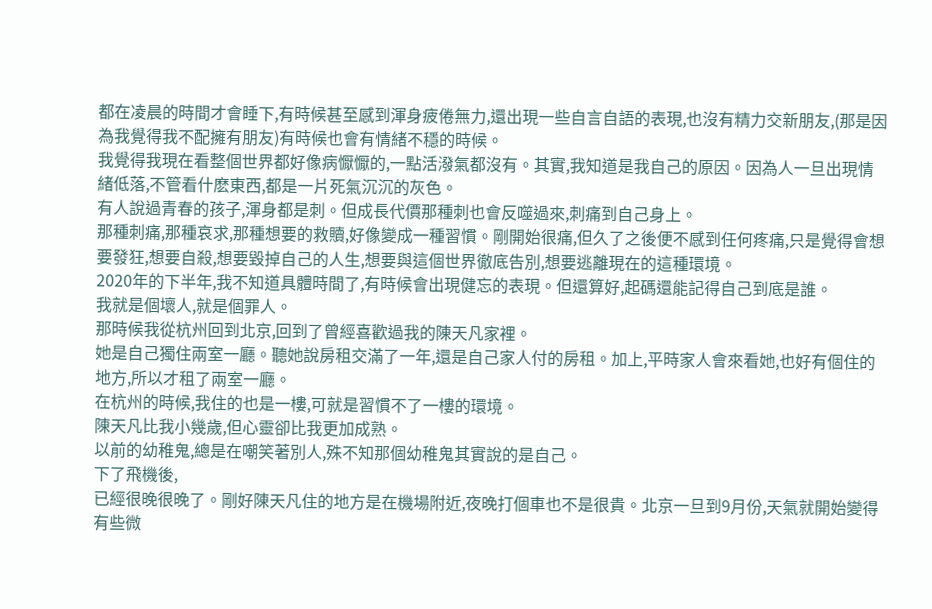都在凌晨的時間才會睡下,有時候甚至感到渾身疲倦無力,還出現一些自言自語的表現,也沒有精力交新朋友,(那是因為我覺得我不配擁有朋友)有時候也會有情緒不穩的時候。
我覺得我現在看整個世界都好像病懨懨的,一點活潑氣都沒有。其實,我知道是我自己的原因。因為人一旦出現情緒低落,不管看什麽東西,都是一片死氣沉沉的灰色。
有人說過青春的孩子,渾身都是刺。但成長代價那種刺也會反噬過來,刺痛到自己身上。
那種刺痛,那種哀求,那種想要的救贖,好像變成一種習慣。剛開始很痛,但久了之後便不感到任何疼痛,只是覺得會想要發狂,想要自殺,想要毀掉自己的人生,想要與這個世界徹底告別,想要逃離現在的這種環境。
2020年的下半年,我不知道具體時間了,有時候會出現健忘的表現。但還算好,起碼還能記得自己到底是誰。
我就是個壞人,就是個罪人。
那時候我從杭州回到北京,回到了曾經喜歡過我的陳天凡家裡。
她是自己獨住兩室一廳。聽她說房租交滿了一年,還是自己家人付的房租。加上,平時家人會來看她,也好有個住的地方,所以才租了兩室一廳。
在杭州的時候,我住的也是一樓,可就是習慣不了一樓的環境。
陳天凡比我小幾歲,但心靈卻比我更加成熟。
以前的幼稚鬼,總是在嘲笑著別人,殊不知那個幼稚鬼其實說的是自己。
下了飛機後,
已經很晚很晚了。剛好陳天凡住的地方是在機場附近,夜晚打個車也不是很貴。北京一旦到9月份,天氣就開始變得有些微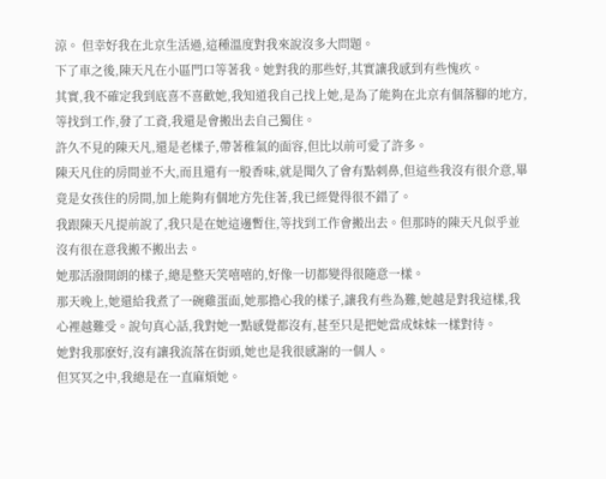涼。 但幸好我在北京生活過,這種溫度對我來說沒多大問題。
下了車之後,陳天凡在小區門口等著我。她對我的那些好,其實讓我感到有些愧疚。
其實,我不確定我到底喜不喜歡她,我知道我自己找上她,是為了能夠在北京有個落腳的地方,等找到工作,發了工資,我還是會搬出去自己獨住。
許久不見的陳天凡,還是老樣子,帶著稚氣的面容,但比以前可愛了許多。
陳天凡住的房間並不大,而且還有一股香味,就是聞久了會有點刺鼻,但這些我沒有很介意,畢竟是女孩住的房間,加上能夠有個地方先住著,我已經覺得很不錯了。
我跟陳天凡提前說了,我只是在她這邊暫住,等找到工作會搬出去。但那時的陳天凡似乎並沒有很在意我搬不搬出去。
她那活潑開朗的樣子,總是整天笑嘻嘻的,好像一切都變得很隨意一樣。
那天晚上,她還給我煮了一碗雞蛋面,她那擔心我的樣子,讓我有些為難,她越是對我這樣,我心裡越難受。說句真心話,我對她一點感覺都沒有,甚至只是把她當成妹妹一樣對待。
她對我那麽好,沒有讓我流落在街頭,她也是我很感謝的一個人。
但冥冥之中,我總是在一直麻煩她。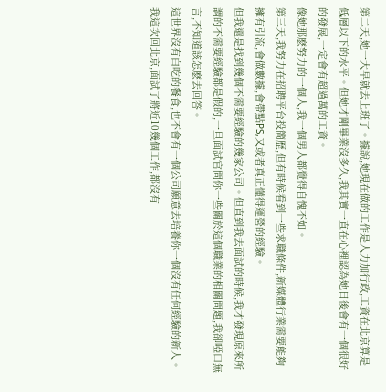第二天,她一大早就去上班了。據說,她現在做的工作是人力加行政,工資在北京算是低層以下的水平。但她才剛畢業沒多久,我其實一直在心裡認為她日後會有一個很好的發展,一定會有超過萬的工資。
像她那麽努力的一個人,我一個男人都覺得自愧不如。
第三天,我努力在招聘平台投簡歷,但有時候看到一些求職條件,新媒體行業需要能夠擁有引流,會做數據,會帶點PS,又或者真正懂得運營的經驗。
但我還是找到幾個不需要經驗的幾家公司。但直到我去面試的時候,我才發現原來所謂的不需要經驗都是假的,一旦面試官問你一些關於這個職業的相關問題,我卻啞口無言,不知道該怎麽去回答。
這世界沒有白吃的餐食,也不會有一個公司願意去培養你一個沒有任何經驗的新人。
我這次回北京,面試了將近10幾個工作,都沒有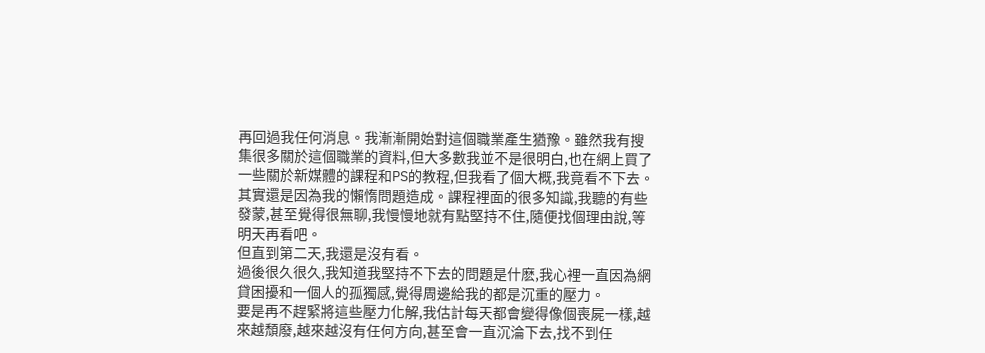再回過我任何消息。我漸漸開始對這個職業產生猶豫。雖然我有搜集很多關於這個職業的資料,但大多數我並不是很明白,也在網上買了一些關於新媒體的課程和PS的教程,但我看了個大概,我竟看不下去。
其實還是因為我的懶惰問題造成。課程裡面的很多知識,我聽的有些發蒙,甚至覺得很無聊,我慢慢地就有點堅持不住,隨便找個理由說,等明天再看吧。
但直到第二天,我還是沒有看。
過後很久很久,我知道我堅持不下去的問題是什麽,我心裡一直因為網貸困擾和一個人的孤獨感,覺得周邊給我的都是沉重的壓力。
要是再不趕緊將這些壓力化解,我估計每天都會變得像個喪屍一樣,越來越頹廢,越來越沒有任何方向,甚至會一直沉淪下去,找不到任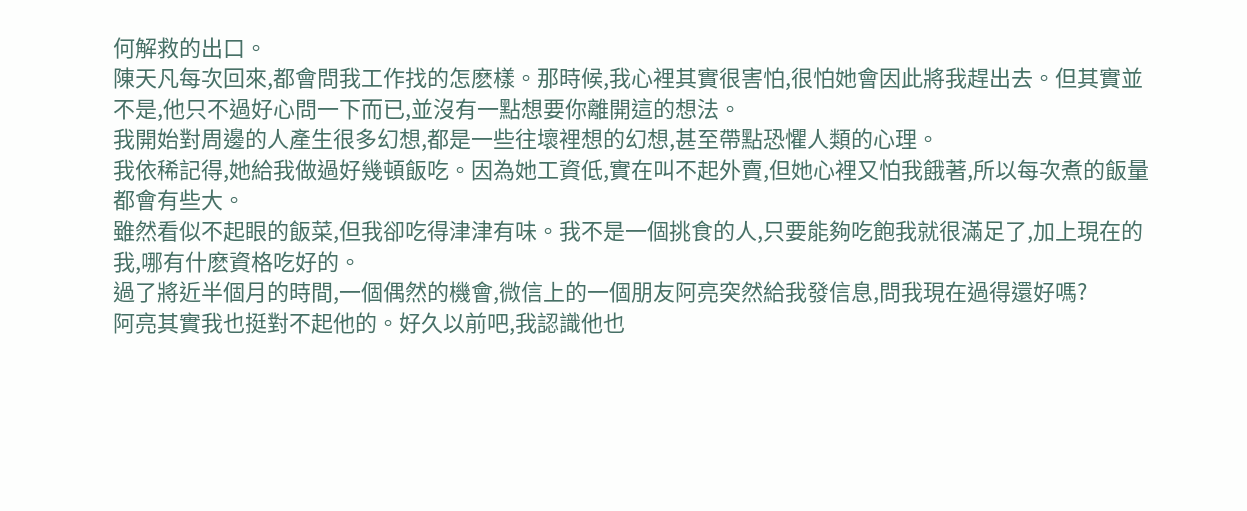何解救的出口。
陳天凡每次回來,都會問我工作找的怎麽樣。那時候,我心裡其實很害怕,很怕她會因此將我趕出去。但其實並不是,他只不過好心問一下而已,並沒有一點想要你離開這的想法。
我開始對周邊的人產生很多幻想,都是一些往壞裡想的幻想,甚至帶點恐懼人類的心理。
我依稀記得,她給我做過好幾頓飯吃。因為她工資低,實在叫不起外賣,但她心裡又怕我餓著,所以每次煮的飯量都會有些大。
雖然看似不起眼的飯菜,但我卻吃得津津有味。我不是一個挑食的人,只要能夠吃飽我就很滿足了,加上現在的我,哪有什麽資格吃好的。
過了將近半個月的時間,一個偶然的機會,微信上的一個朋友阿亮突然給我發信息,問我現在過得還好嗎?
阿亮其實我也挺對不起他的。好久以前吧,我認識他也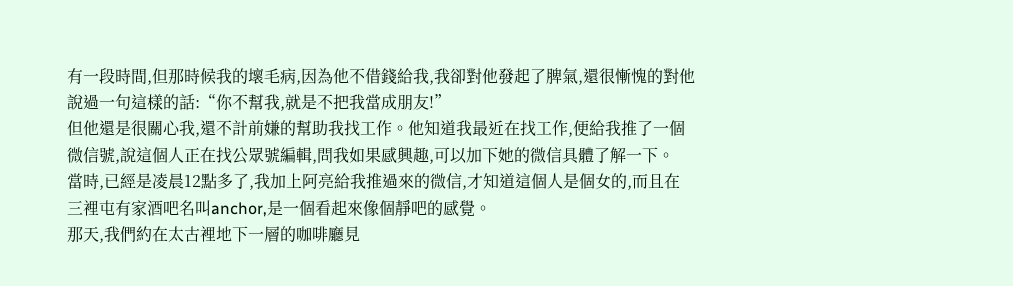有一段時間,但那時候我的壞毛病,因為他不借錢給我,我卻對他發起了脾氣,還很慚愧的對他說過一句這樣的話:“你不幫我,就是不把我當成朋友!”
但他還是很關心我,還不計前嫌的幫助我找工作。他知道我最近在找工作,便給我推了一個微信號,說這個人正在找公眾號編輯,問我如果感興趣,可以加下她的微信具體了解一下。
當時,已經是凌晨12點多了,我加上阿亮給我推過來的微信,才知道這個人是個女的,而且在三裡屯有家酒吧名叫anchor,是一個看起來像個靜吧的感覺。
那天,我們約在太古裡地下一層的咖啡廳見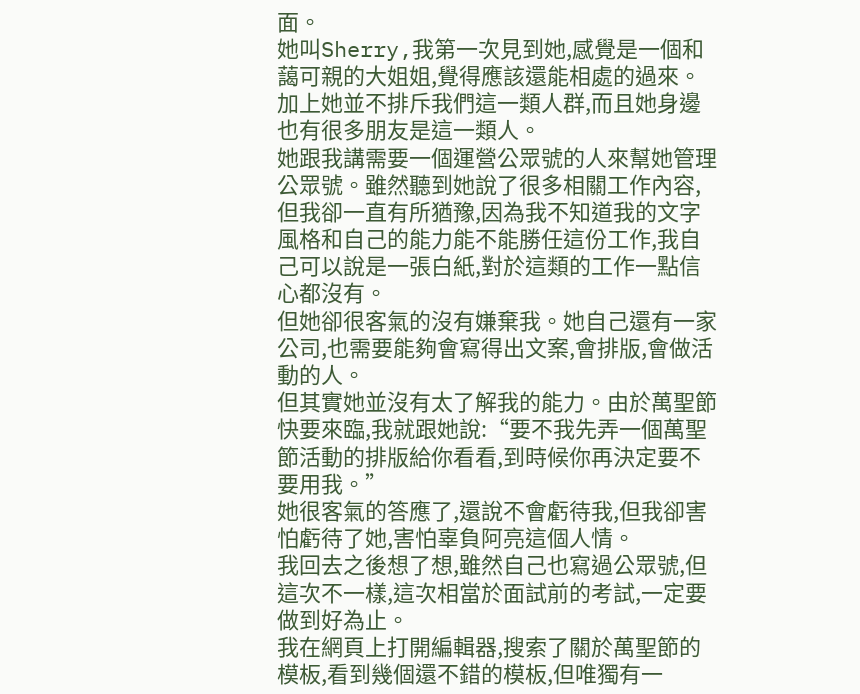面。
她叫Sherry,我第一次見到她,感覺是一個和藹可親的大姐姐,覺得應該還能相處的過來。加上她並不排斥我們這一類人群,而且她身邊也有很多朋友是這一類人。
她跟我講需要一個運營公眾號的人來幫她管理公眾號。雖然聽到她說了很多相關工作內容,但我卻一直有所猶豫,因為我不知道我的文字風格和自己的能力能不能勝任這份工作,我自己可以說是一張白紙,對於這類的工作一點信心都沒有。
但她卻很客氣的沒有嫌棄我。她自己還有一家公司,也需要能夠會寫得出文案,會排版,會做活動的人。
但其實她並沒有太了解我的能力。由於萬聖節快要來臨,我就跟她說:“要不我先弄一個萬聖節活動的排版給你看看,到時候你再決定要不要用我。”
她很客氣的答應了,還說不會虧待我,但我卻害怕虧待了她,害怕辜負阿亮這個人情。
我回去之後想了想,雖然自己也寫過公眾號,但這次不一樣,這次相當於面試前的考試,一定要做到好為止。
我在網頁上打開編輯器,搜索了關於萬聖節的模板,看到幾個還不錯的模板,但唯獨有一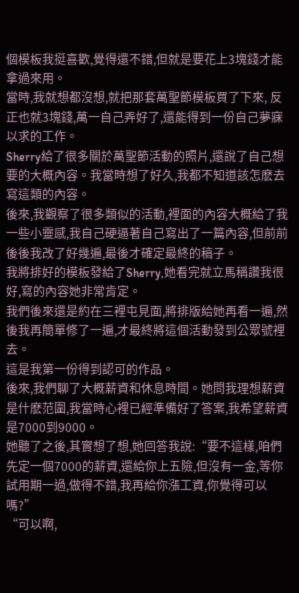個模板我挺喜歡,覺得還不錯,但就是要花上3塊錢才能拿過來用。
當時,我就想都沒想,就把那套萬聖節模板買了下來, 反正也就3塊錢,萬一自己弄好了,還能得到一份自己夢寐以求的工作。
Sherry給了很多關於萬聖節活動的照片,還說了自己想要的大概內容。我當時想了好久,我都不知道該怎麽去寫這類的內容。
後來,我觀察了很多類似的活動,裡面的內容大概給了我一些小靈感,我自己硬逼著自己寫出了一篇內容,但前前後後我改了好幾遍,最後才確定最終的稿子。
我將排好的模板發給了Sherry,她看完就立馬稱讚我很好,寫的內容她非常肯定。
我們後來還是約在三裡屯見面,將排版給她再看一遍,然後我再簡單修了一遍,才最終將這個活動發到公眾號裡去。
這是我第一份得到認可的作品。
後來,我們聊了大概薪資和休息時間。她問我理想薪資是什麽范圍,我當時心裡已經準備好了答案,我希望薪資是7000到9000。
她聽了之後,其實想了想,她回答我說:“要不這樣,咱們先定一個7000的薪資,還給你上五險,但沒有一金,等你試用期一過,做得不錯,我再給你漲工資,你覺得可以嗎?”
“可以啊,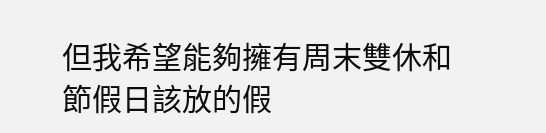但我希望能夠擁有周末雙休和節假日該放的假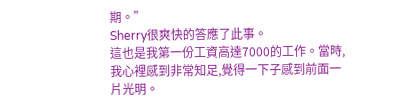期。”
Sherry很爽快的答應了此事。
這也是我第一份工資高達7000的工作。當時,我心裡感到非常知足,覺得一下子感到前面一片光明。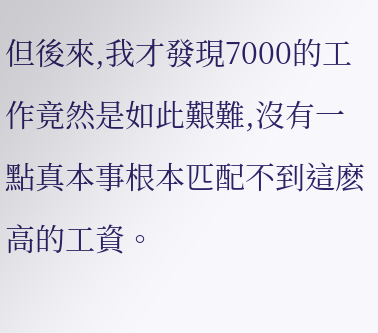但後來,我才發現7000的工作竟然是如此艱難,沒有一點真本事根本匹配不到這麽高的工資。